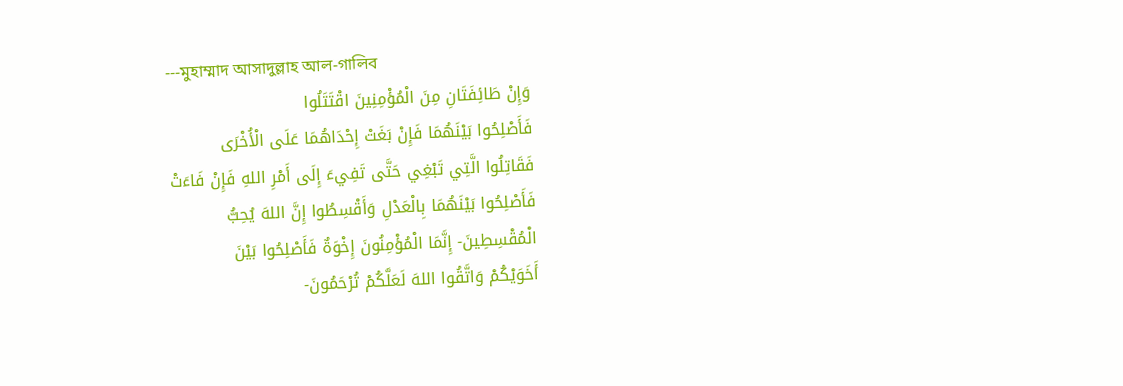---মুহাম্মাদ আসাদুল্লাহ আল-গালিব
وَإِنْ طَائِفَتَانِ مِنَ الْمُؤْمِنِينَ اقْتَتَلُوا
فَأَصْلِحُوا بَيْنَهُمَا فَإِنْ بَغَتْ إِحْدَاهُمَا عَلَى الْأُخْرَى
فَقَاتِلُوا الَّتِي تَبْغِي حَتَّى تَفِيءَ إِلَى أَمْرِ اللهِ فَإِنْ فَاءَتْ
فَأَصْلِحُوا بَيْنَهُمَا بِالْعَدْلِ وَأَقْسِطُوا إِنَّ اللهَ يُحِبُّ
الْمُقْسِطِينَ- إِنَّمَا الْمُؤْمِنُونَ إِخْوَةٌ فَأَصْلِحُوا بَيْنَ
أَخَوَيْكُمْ وَاتَّقُوا اللهَ لَعَلَّكُمْ تُرْحَمُونَ-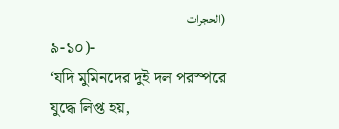(الحجرات
৯-১০)-
‘যদি মুমিনদের দুই দল পরস্পরে
যুদ্ধে লিপ্ত হয়,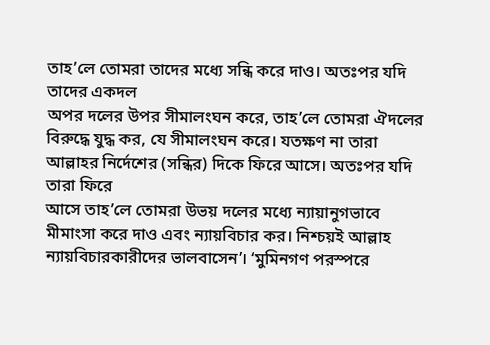তাহ’লে তোমরা তাদের মধ্যে সন্ধি করে দাও। অতঃপর যদি তাদের একদল
অপর দলের উপর সীমালংঘন করে, তাহ’লে তোমরা ঐদলের বিরুদ্ধে যুদ্ধ কর, যে সীমালংঘন করে। যতক্ষণ না তারা আল্লাহর নির্দেশের (সন্ধির) দিকে ফিরে আসে। অতঃপর যদি তারা ফিরে
আসে তাহ’লে তোমরা উভয় দলের মধ্যে ন্যায়ানুগভাবে মীমাংসা করে দাও এবং ন্যায়বিচার কর। নিশ্চয়ই আল্লাহ
ন্যায়বিচারকারীদের ভালবাসেন’। ‘মুমিনগণ পরস্পরে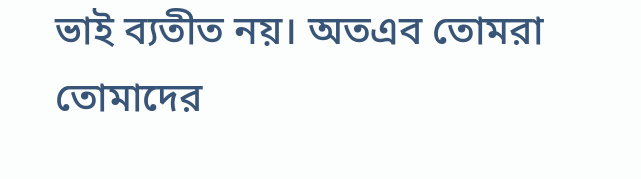ভাই ব্যতীত নয়। অতএব তোমরা তোমাদের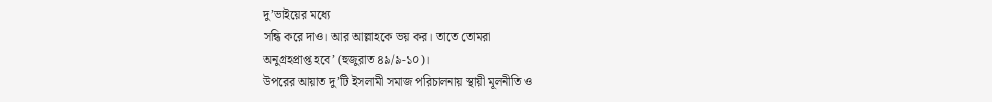দু’ভাইয়ের মধ্যে
সন্ধি করে দাও। আর আল্লাহকে ভয় কর। তাতে তোমরা
অনুগ্রহপ্রাপ্ত হবে’ (হুজুরাত ৪৯/৯-১০)।
উপরের আয়াত দু’টি ইসলামী সমাজ পরিচালনায় স্থায়ী মূলনীতি ও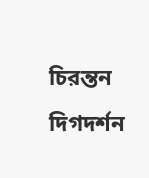চিরন্তন
দিগদর্শন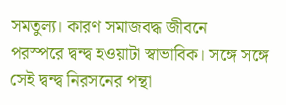সমতুল্য। কারণ সমাজবদ্ধ জীবনে
পরস্পরে দ্বন্দ্ব হওয়াটা স্বাভাবিক। সঙ্গে সঙ্গে সেই দ্বন্দ্ব নিরসনের পন্থা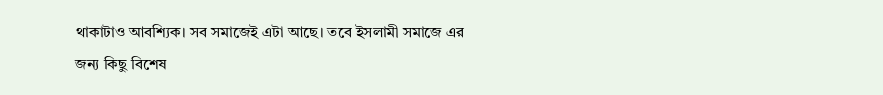থাকাটাও আবশ্যিক। সব সমাজেই এটা আছে। তবে ইসলামী সমাজে এর
জন্য কিছু বিশেষ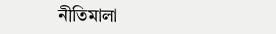নীতিমালা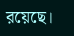রয়েছে।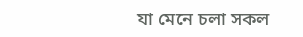যা মেনে চলা সকল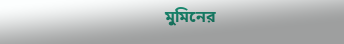মুমিনের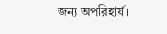জন্য অপরিহার্য।